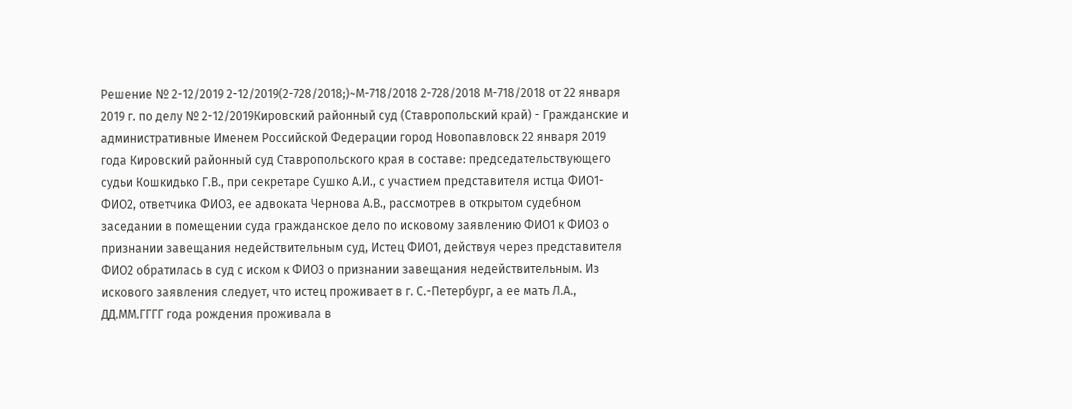Решение № 2-12/2019 2-12/2019(2-728/2018;)~М-718/2018 2-728/2018 М-718/2018 от 22 января 2019 г. по делу № 2-12/2019Кировский районный суд (Ставропольский край) - Гражданские и административные Именем Российской Федерации город Новопавловск 22 января 2019 года Кировский районный суд Ставропольского края в составе: председательствующего судьи Кошкидько Г.В., при секретаре Сушко А.И., с участием представителя истца ФИО1- ФИО2, ответчика ФИО3, ее адвоката Чернова А.В., рассмотрев в открытом судебном заседании в помещении суда гражданское дело по исковому заявлению ФИО1 к ФИО3 о признании завещания недействительным суд, Истец ФИО1, действуя через представителя ФИО2 обратилась в суд с иском к ФИО3 о признании завещания недействительным. Из искового заявления следует, что истец проживает в г. С.-Петербург, а ее мать Л.А., ДД.ММ.ГГГГ года рождения проживала в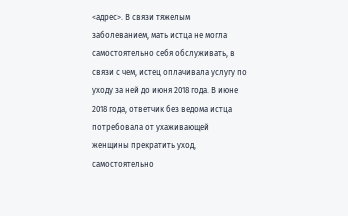<адрес>. В связи тяжелым заболеванием, мать истца не могла самостоятельно себя обслуживать, в связи с чем, истец оплачивала услугу по уходу за ней до июня 2018 года. В июне 2018 года, ответчик без ведома истца потребовала от ухаживающей женщины прекратить уход, самостоятельно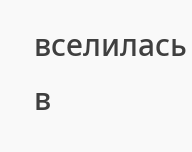вселилась в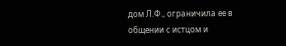дом Л.Ф., ограничила ее в общении с истцом и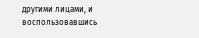другими лицами, и воспользовавшись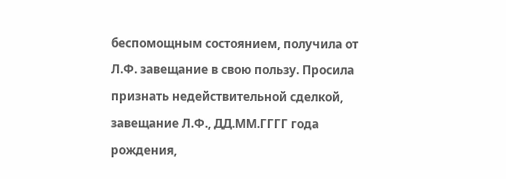беспомощным состоянием, получила от Л.Ф. завещание в свою пользу. Просила признать недействительной сделкой, завещание Л.Ф., ДД.ММ.ГГГГ года рождения,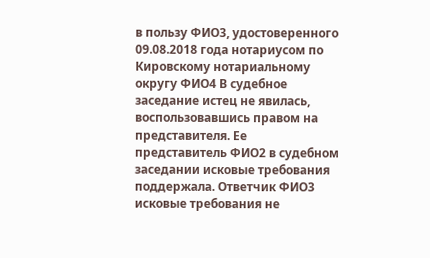в пользу ФИО3, удостоверенного 09.08.2018 года нотариусом по Кировскому нотариальному округу ФИО4 В судебное заседание истец не явилась, воспользовавшись правом на представителя. Ее представитель ФИО2 в судебном заседании исковые требования поддержала. Ответчик ФИО3 исковые требования не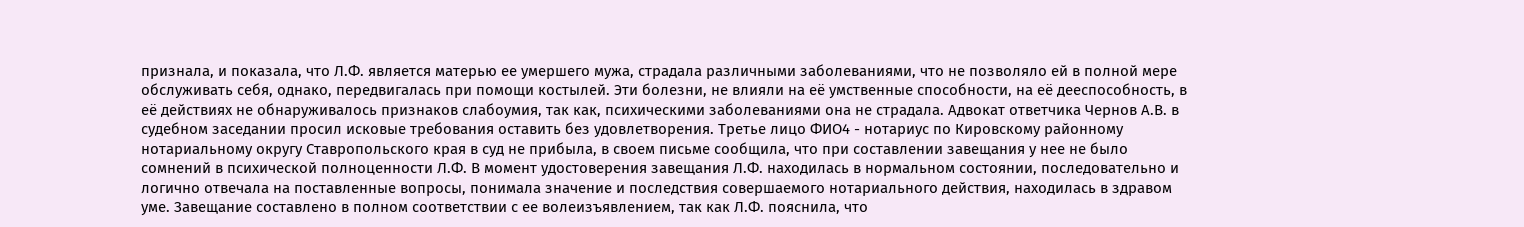признала, и показала, что Л.Ф. является матерью ее умершего мужа, страдала различными заболеваниями, что не позволяло ей в полной мере обслуживать себя, однако, передвигалась при помощи костылей. Эти болезни, не влияли на её умственные способности, на её дееспособность, в её действиях не обнаруживалось признаков слабоумия, так как, психическими заболеваниями она не страдала. Адвокат ответчика Чернов А.В. в судебном заседании просил исковые требования оставить без удовлетворения. Третье лицо ФИО4 - нотариус по Кировскому районному нотариальному округу Ставропольского края в суд не прибыла, в своем письме сообщила, что при составлении завещания у нее не было сомнений в психической полноценности Л.Ф. В момент удостоверения завещания Л.Ф. находилась в нормальном состоянии, последовательно и логично отвечала на поставленные вопросы, понимала значение и последствия совершаемого нотариального действия, находилась в здравом уме. Завещание составлено в полном соответствии с ее волеизъявлением, так как Л.Ф. пояснила, что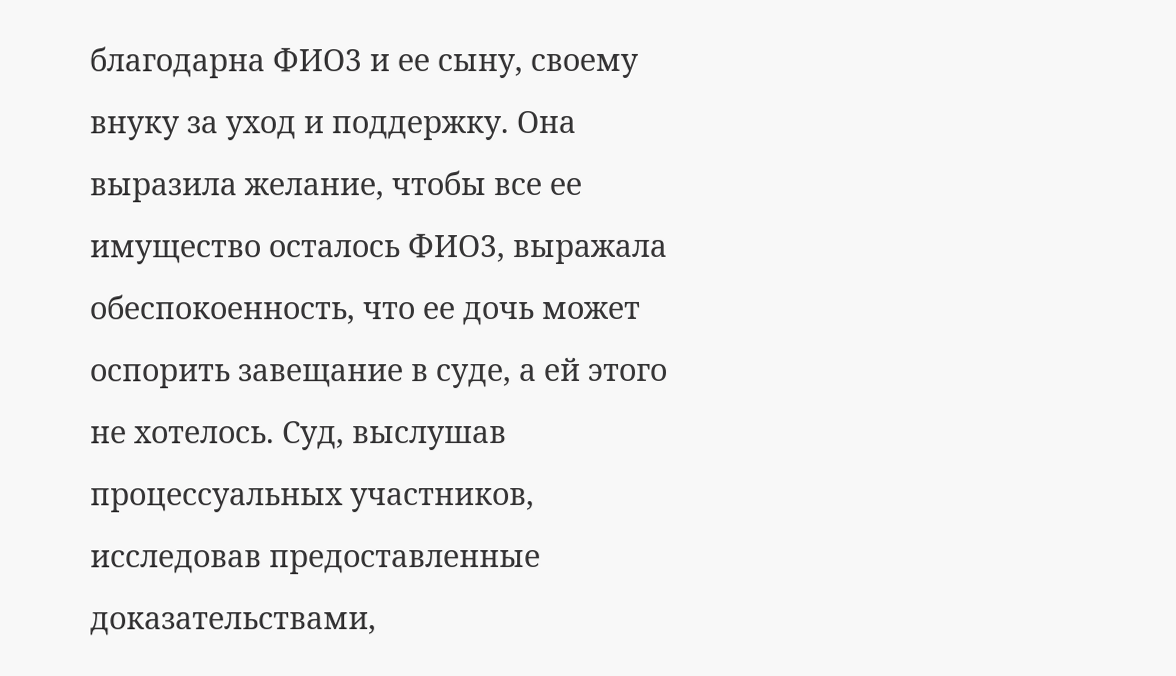благодарна ФИО3 и ее сыну, своему внуку за уход и поддержку. Она выразила желание, чтобы все ее имущество осталось ФИО3, выражала обеспокоенность, что ее дочь может оспорить завещание в суде, а ей этого не хотелось. Суд, выслушав процессуальных участников, исследовав предоставленные доказательствами,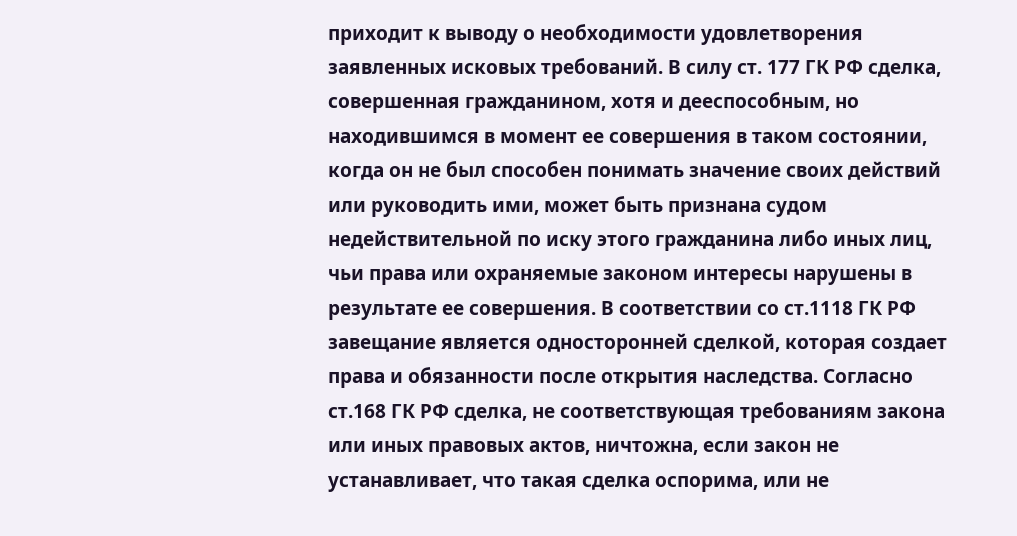приходит к выводу о необходимости удовлетворения заявленных исковых требований. В силу ст. 177 ГК РФ сделка, совершенная гражданином, хотя и дееспособным, но находившимся в момент ее совершения в таком состоянии, когда он не был способен понимать значение своих действий или руководить ими, может быть признана судом недействительной по иску этого гражданина либо иных лиц, чьи права или охраняемые законом интересы нарушены в результате ее совершения. В соответствии со ст.1118 ГК РФ завещание является односторонней сделкой, которая создает права и обязанности после открытия наследства. Согласно ст.168 ГК РФ сделка, не соответствующая требованиям закона или иных правовых актов, ничтожна, если закон не устанавливает, что такая сделка оспорима, или не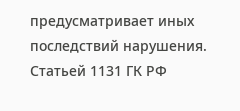предусматривает иных последствий нарушения. Статьей 1131 ГК РФ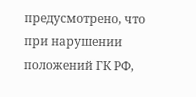предусмотрено, что при нарушении положений ГК РФ,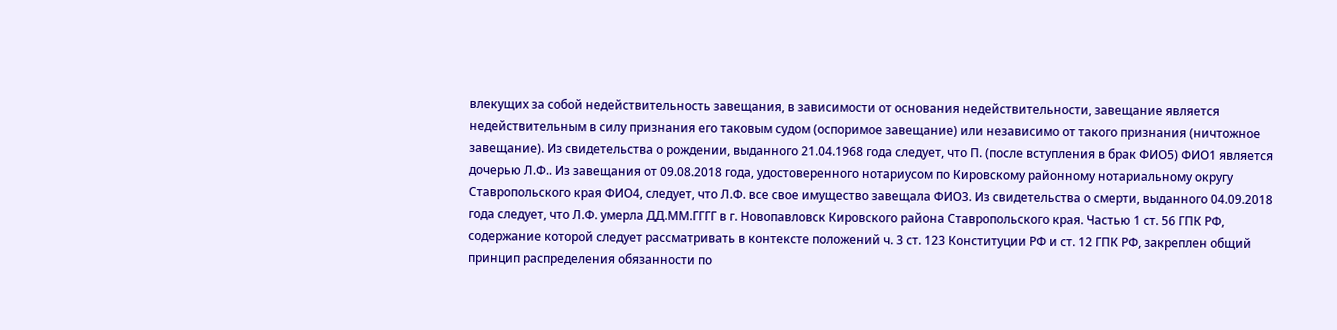влекущих за собой недействительность завещания, в зависимости от основания недействительности, завещание является недействительным в силу признания его таковым судом (оспоримое завещание) или независимо от такого признания (ничтожное завещание). Из свидетельства о рождении, выданного 21.04.1968 года следует, что П. (после вступления в брак ФИО5) ФИО1 является дочерью Л.Ф.. Из завещания от 09.08.2018 года, удостоверенного нотариусом по Кировскому районному нотариальному округу Ставропольского края ФИО4, следует, что Л.Ф. все свое имущество завещала ФИО3. Из свидетельства о смерти, выданного 04.09.2018 года следует, что Л.Ф. умерла ДД.ММ.ГГГГ в г. Новопавловск Кировского района Ставропольского края. Частью 1 ст. 56 ГПК РФ, содержание которой следует рассматривать в контексте положений ч. 3 ст. 123 Конституции РФ и ст. 12 ГПК РФ, закреплен общий принцип распределения обязанности по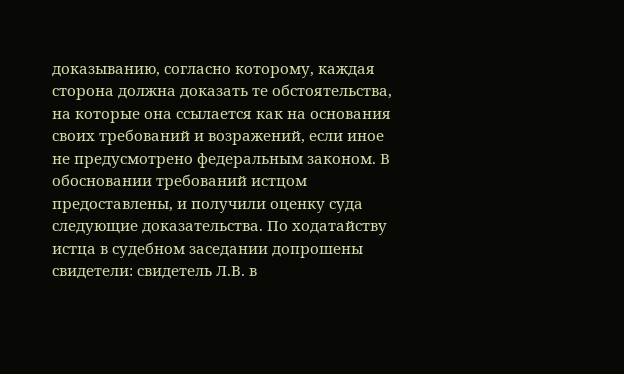доказыванию, согласно которому, каждая сторона должна доказать те обстоятельства, на которые она ссылается как на основания своих требований и возражений, если иное не предусмотрено федеральным законом. В обосновании требований истцом предоставлены, и получили оценку суда следующие доказательства. По ходатайству истца в судебном заседании допрошены свидетели: свидетель Л.В. в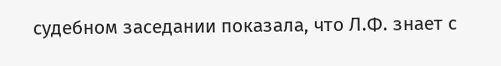судебном заседании показала, что Л.Ф. знает с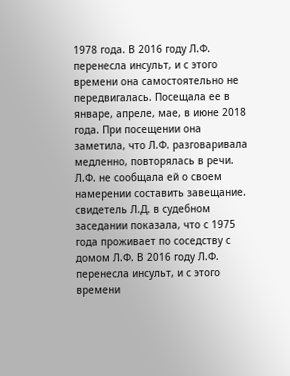1978 года. В 2016 году Л.Ф. перенесла инсульт, и с этого времени она самостоятельно не передвигалась. Посещала ее в январе, апреле, мае, в июне 2018 года. При посещении она заметила, что Л.Ф. разговаривала медленно, повторялась в речи. Л.Ф. не сообщала ей о своем намерении составить завещание. свидетель Л.Д. в судебном заседании показала, что с 1975 года проживает по соседству с домом Л.Ф. В 2016 году Л.Ф. перенесла инсульт, и с этого времени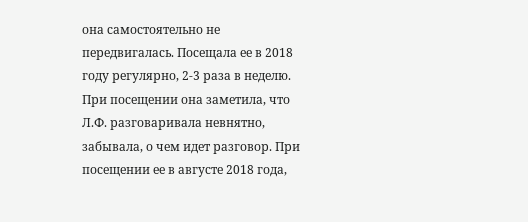она самостоятельно не передвигалась. Посещала ее в 2018 году регулярно, 2-3 раза в неделю. При посещении она заметила, что Л.Ф. разговаривала невнятно, забывала, о чем идет разговор. При посещении ее в августе 2018 года,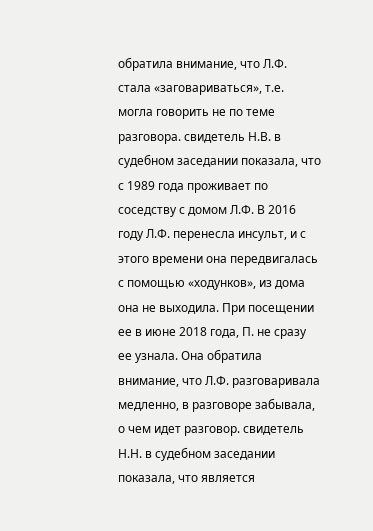обратила внимание, что Л.Ф. стала «заговариваться», т.е. могла говорить не по теме разговора. свидетель Н.В. в судебном заседании показала, что с 1989 года проживает по соседству с домом Л.Ф. В 2016 году Л.Ф. перенесла инсульт, и с этого времени она передвигалась с помощью «ходунков», из дома она не выходила. При посещении ее в июне 2018 года, П. не сразу ее узнала. Она обратила внимание, что Л.Ф. разговаривала медленно, в разговоре забывала, о чем идет разговор. свидетель Н.Н. в судебном заседании показала, что является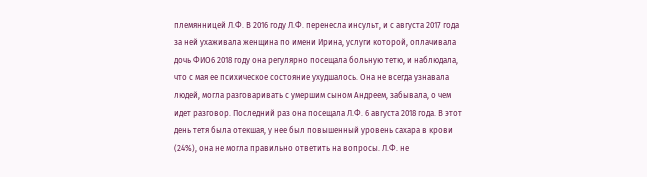племянницей Л.Ф. В 2016 году Л.Ф. перенесла инсульт, и с августа 2017 года за ней ухаживала женщина по имени Ирина, услуги которой, оплачивала дочь ФИО6 2018 году она регулярно посещала больную тетю, и наблюдала, что с мая ее психическое состояние ухудшалось. Она не всегда узнавала людей, могла разговаривать с умершим сыном Андреем, забывала, о чем идет разговор. Последний раз она посещала Л.Ф. 6 августа 2018 года. В этот день тетя была отекшая, у нее был повышенный уровень сахара в крови (24%), она не могла правильно ответить на вопросы. Л.Ф. не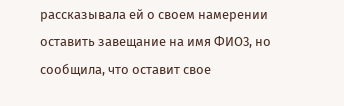рассказывала ей о своем намерении оставить завещание на имя ФИО3, но сообщила, что оставит свое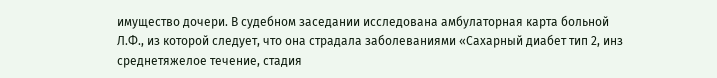имущество дочери. В судебном заседании исследована амбулаторная карта больной Л.Ф., из которой следует, что она страдала заболеваниями «Сахарный диабет тип 2, инз среднетяжелое течение, стадия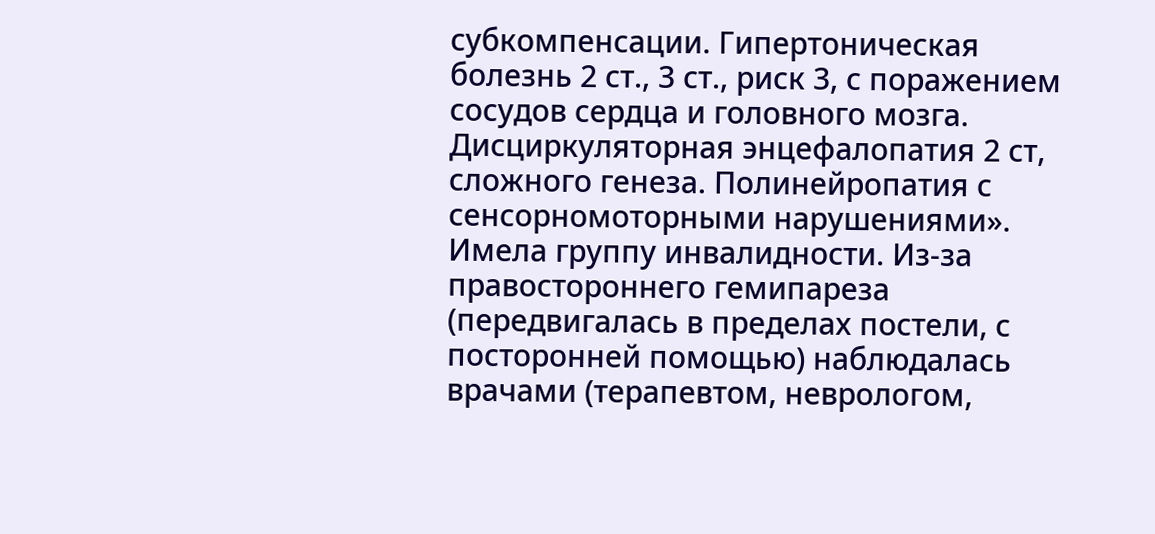субкомпенсации. Гипертоническая болезнь 2 ст., 3 ст., риск 3, с поражением сосудов сердца и головного мозга. Дисциркуляторная энцефалопатия 2 ст, сложного генеза. Полинейропатия с сенсорномоторными нарушениями». Имела группу инвалидности. Из-за правостороннего гемипареза (передвигалась в пределах постели, с посторонней помощью) наблюдалась врачами (терапевтом, неврологом,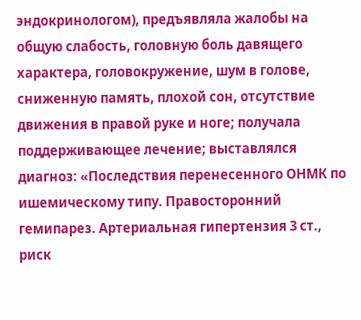эндокринологом), предъявляла жалобы на общую слабость, головную боль давящего характера, головокружение, шум в голове, сниженную память, плохой сон, отсутствие движения в правой руке и ноге; получала поддерживающее лечение; выставлялся диагноз: «Последствия перенесенного ОНМК по ишемическому типу. Правосторонний гемипарез. Артериальная гипертензия 3 ст., риск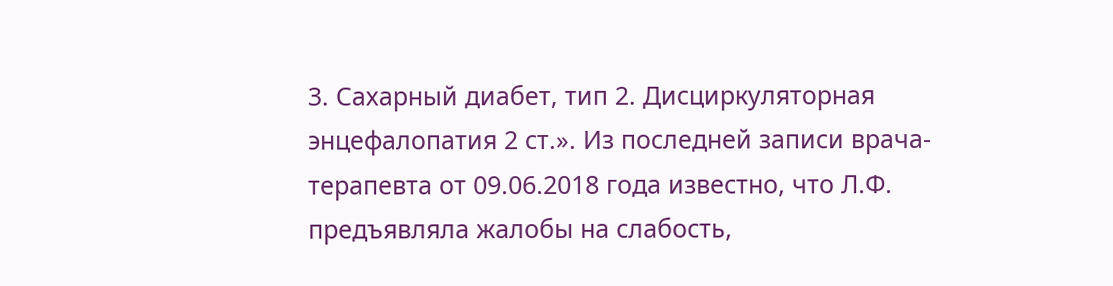3. Сахарный диабет, тип 2. Дисциркуляторная энцефалопатия 2 ст.». Из последней записи врача-терапевта от 09.06.2018 года известно, что Л.Ф. предъявляла жалобы на слабость,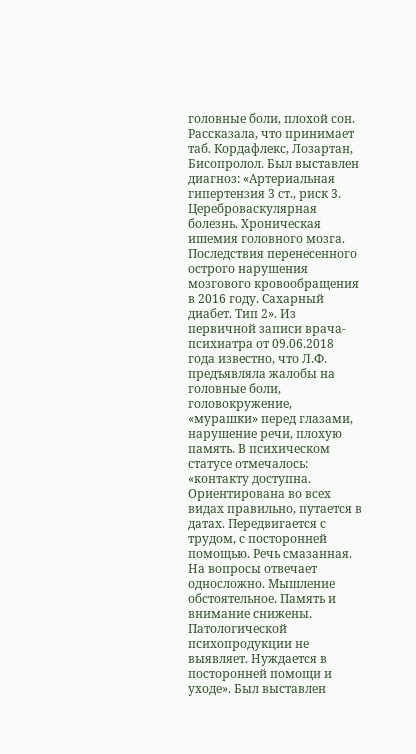головные боли, плохой сон. Рассказала, что принимает таб. Кордафлекс, Лозартан, Бисопролол. Был выставлен диагноз: «Артериальная гипертензия 3 ст., риск 3. Цереброваскулярная болезнь. Хроническая ишемия головного мозга. Последствия перенесенного острого нарушения мозгового кровообращения в 2016 году. Сахарный диабет. Тип 2». Из первичной записи врача-психиатра от 09.06.2018 года известно, что Л.Ф. предъявляла жалобы на головные боли, головокружение, «мурашки» перед глазами, нарушение речи, плохую память. В психическом статусе отмечалось: «контакту доступна. Ориентирована во всех видах правильно, путается в датах. Передвигается с трудом, с посторонней помощью. Речь смазанная. На вопросы отвечает односложно. Мышление обстоятельное. Память и внимание снижены. Патологической психопродукции не выявляет. Нуждается в посторонней помощи и уходе». Был выставлен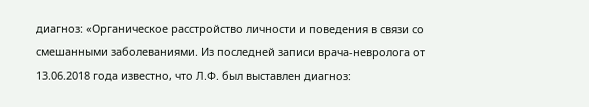диагноз: «Органическое расстройство личности и поведения в связи со смешанными заболеваниями. Из последней записи врача-невролога от 13.06.2018 года известно, что Л.Ф. был выставлен диагноз: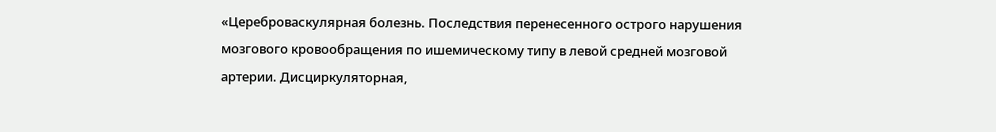«Цереброваскулярная болезнь. Последствия перенесенного острого нарушения мозгового кровообращения по ишемическому типу в левой средней мозговой артерии. Дисциркуляторная,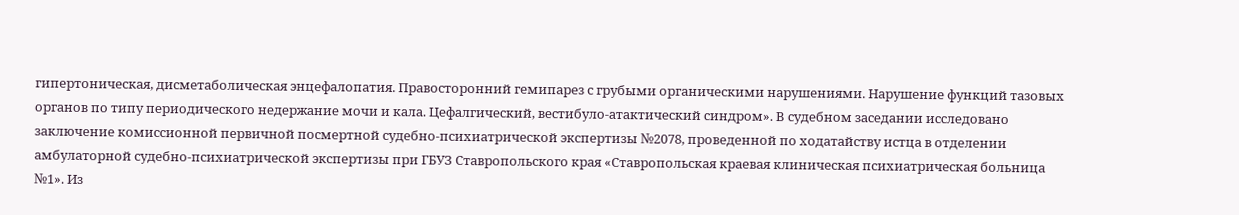гипертоническая, дисметаболическая энцефалопатия. Правосторонний гемипарез с грубыми органическими нарушениями. Нарушение функций тазовых органов по типу периодического недержание мочи и кала. Цефалгический, вестибуло-атактический синдром». В судебном заседании исследовано заключение комиссионной первичной посмертной судебно-психиатрической экспертизы №2078, проведенной по ходатайству истца в отделении амбулаторной судебно-психиатрической экспертизы при ГБУЗ Ставропольского края «Ставропольская краевая клиническая психиатрическая больница №1». Из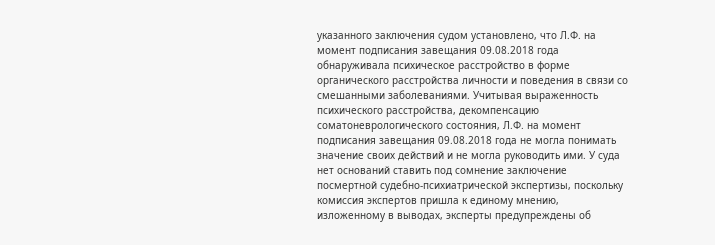указанного заключения судом установлено, что Л.Ф. на момент подписания завещания 09.08.2018 года обнаруживала психическое расстройство в форме органического расстройства личности и поведения в связи со смешанными заболеваниями. Учитывая выраженность психического расстройства, декомпенсацию соматоневрологического состояния, Л.Ф. на момент подписания завещания 09.08.2018 года не могла понимать значение своих действий и не могла руководить ими. У суда нет оснований ставить под сомнение заключение посмертной судебно-психиатрической экспертизы, поскольку комиссия экспертов пришла к единому мнению, изложенному в выводах, эксперты предупреждены об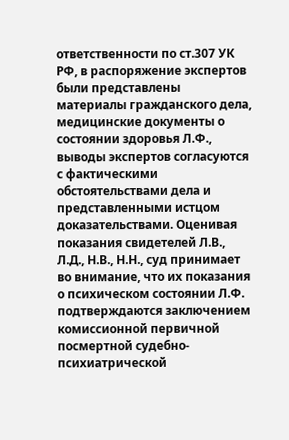ответственности по ст.307 УК РФ, в распоряжение экспертов были представлены материалы гражданского дела, медицинские документы о состоянии здоровья Л.Ф., выводы экспертов согласуются с фактическими обстоятельствами дела и представленными истцом доказательствами. Оценивая показания свидетелей Л.В., Л.Д., Н.В., Н.Н., суд принимает во внимание, что их показания о психическом состоянии Л.Ф. подтверждаются заключением комиссионной первичной посмертной судебно-психиатрической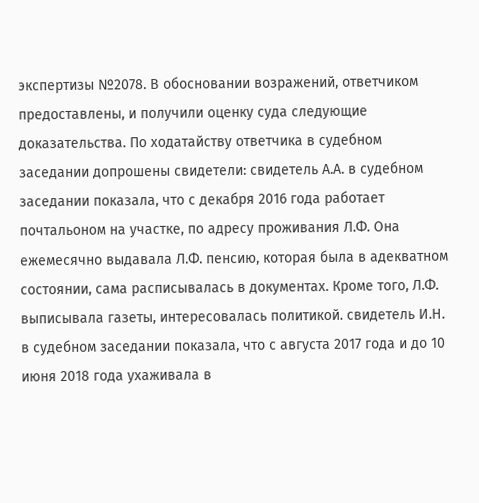экспертизы №2078. В обосновании возражений, ответчиком предоставлены, и получили оценку суда следующие доказательства. По ходатайству ответчика в судебном заседании допрошены свидетели: свидетель А.А. в судебном заседании показала, что с декабря 2016 года работает почтальоном на участке, по адресу проживания Л.Ф. Она ежемесячно выдавала Л.Ф. пенсию, которая была в адекватном состоянии, сама расписывалась в документах. Кроме того, Л.Ф. выписывала газеты, интересовалась политикой. свидетель И.Н. в судебном заседании показала, что с августа 2017 года и до 10 июня 2018 года ухаживала в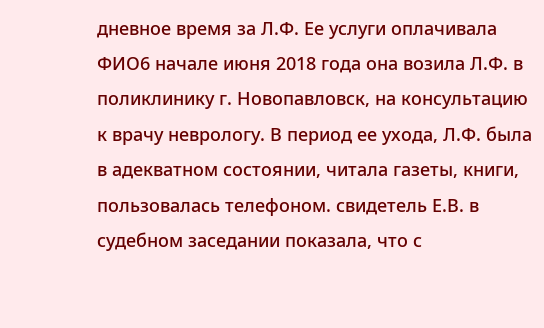дневное время за Л.Ф. Ее услуги оплачивала ФИО6 начале июня 2018 года она возила Л.Ф. в поликлинику г. Новопавловск, на консультацию к врачу неврологу. В период ее ухода, Л.Ф. была в адекватном состоянии, читала газеты, книги, пользовалась телефоном. свидетель Е.В. в судебном заседании показала, что с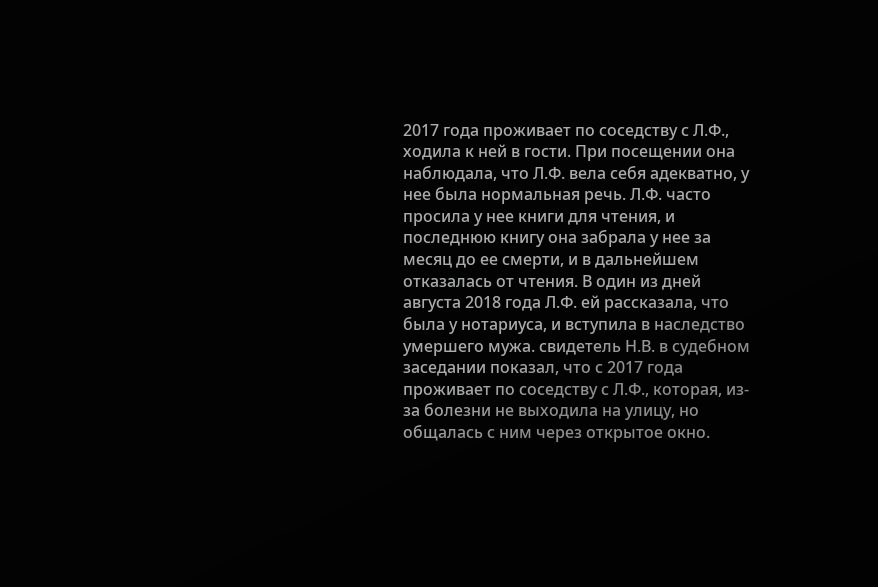2017 года проживает по соседству с Л.Ф., ходила к ней в гости. При посещении она наблюдала, что Л.Ф. вела себя адекватно, у нее была нормальная речь. Л.Ф. часто просила у нее книги для чтения, и последнюю книгу она забрала у нее за месяц до ее смерти, и в дальнейшем отказалась от чтения. В один из дней августа 2018 года Л.Ф. ей рассказала, что была у нотариуса, и вступила в наследство умершего мужа. свидетель Н.В. в судебном заседании показал, что с 2017 года проживает по соседству с Л.Ф., которая, из-за болезни не выходила на улицу, но общалась с ним через открытое окно.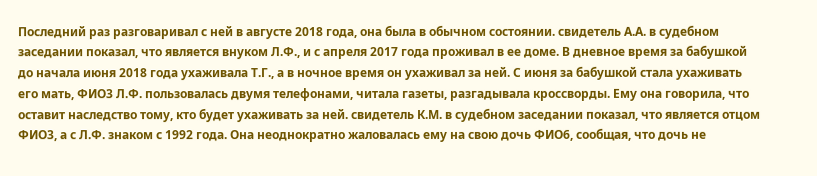Последний раз разговаривал с ней в августе 2018 года, она была в обычном состоянии. свидетель А.А. в судебном заседании показал, что является внуком Л.Ф., и с апреля 2017 года проживал в ее доме. В дневное время за бабушкой до начала июня 2018 года ухаживала Т.Г., а в ночное время он ухаживал за ней. С июня за бабушкой стала ухаживать его мать, ФИО3 Л.Ф. пользовалась двумя телефонами, читала газеты, разгадывала кроссворды. Ему она говорила, что оставит наследство тому, кто будет ухаживать за ней. свидетель К.М. в судебном заседании показал, что является отцом ФИО3, а с Л.Ф. знаком с 1992 года. Она неоднократно жаловалась ему на свою дочь ФИО6, сообщая, что дочь не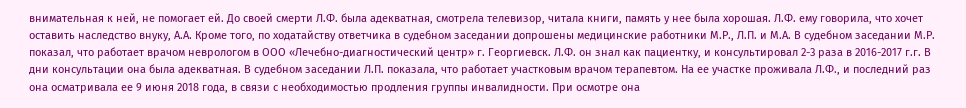внимательная к ней, не помогает ей. До своей смерти Л.Ф. была адекватная, смотрела телевизор, читала книги, память у нее была хорошая. Л.Ф. ему говорила, что хочет оставить наследство внуку, А.А. Кроме того, по ходатайству ответчика в судебном заседании допрошены медицинские работники М.Р., Л.П. и М.А. В судебном заседании М.Р. показал, что работает врачом неврологом в ООО «Лечебно-диагностический центр» г. Георгиевск. Л.Ф. он знал как пациентку, и консультировал 2-3 раза в 2016-2017 г.г. В дни консультации она была адекватная. В судебном заседании Л.П. показала, что работает участковым врачом терапевтом. На ее участке проживала Л.Ф., и последний раз она осматривала ее 9 июня 2018 года, в связи с необходимостью продления группы инвалидности. При осмотре она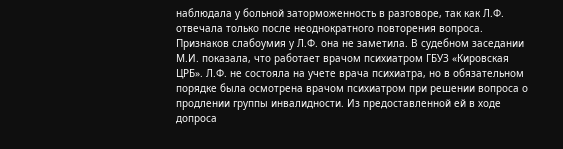наблюдала у больной заторможенность в разговоре, так как Л.Ф. отвечала только после неоднократного повторения вопроса. Признаков слабоумия у Л.Ф. она не заметила. В судебном заседании М.И. показала, что работает врачом психиатром ГБУЗ «Кировская ЦРБ». Л.Ф. не состояла на учете врача психиатра, но в обязательном порядке была осмотрена врачом психиатром при решении вопроса о продлении группы инвалидности. Из предоставленной ей в ходе допроса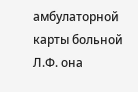амбулаторной карты больной Л.Ф. она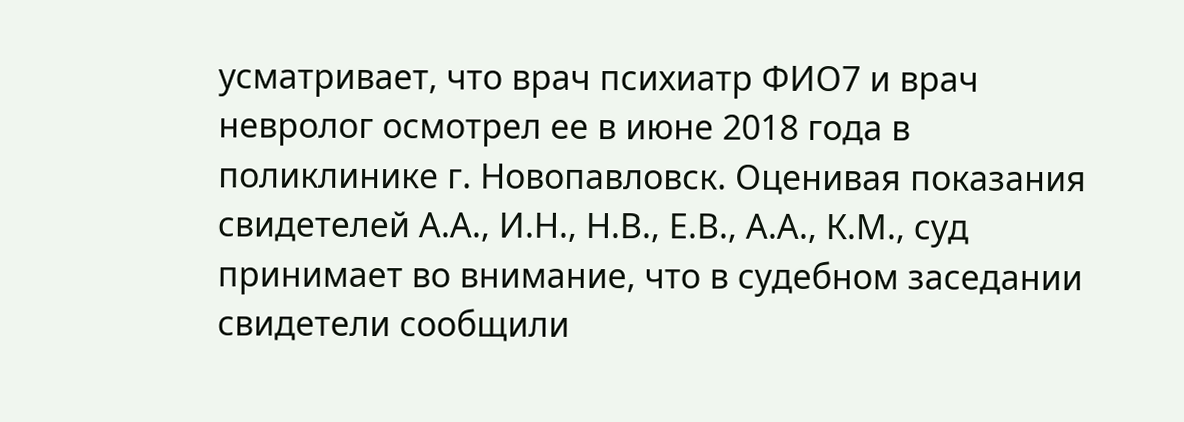усматривает, что врач психиатр ФИО7 и врач невролог осмотрел ее в июне 2018 года в поликлинике г. Новопавловск. Оценивая показания свидетелей А.А., И.Н., Н.В., Е.В., А.А., К.М., суд принимает во внимание, что в судебном заседании свидетели сообщили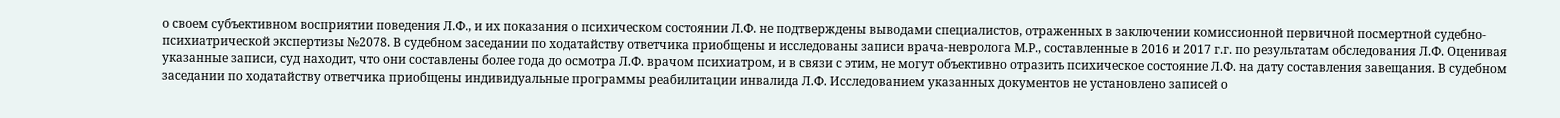о своем субъективном восприятии поведения Л.Ф., и их показания о психическом состоянии Л.Ф. не подтверждены выводами специалистов, отраженных в заключении комиссионной первичной посмертной судебно-психиатрической экспертизы №2078. В судебном заседании по ходатайству ответчика приобщены и исследованы записи врача-невролога М.Р., составленные в 2016 и 2017 г.г. по результатам обследования Л.Ф. Оценивая указанные записи, суд находит, что они составлены более года до осмотра Л.Ф. врачом психиатром, и в связи с этим, не могут объективно отразить психическое состояние Л.Ф. на дату составления завещания. В судебном заседании по ходатайству ответчика приобщены индивидуальные программы реабилитации инвалида Л.Ф. Исследованием указанных документов не установлено записей о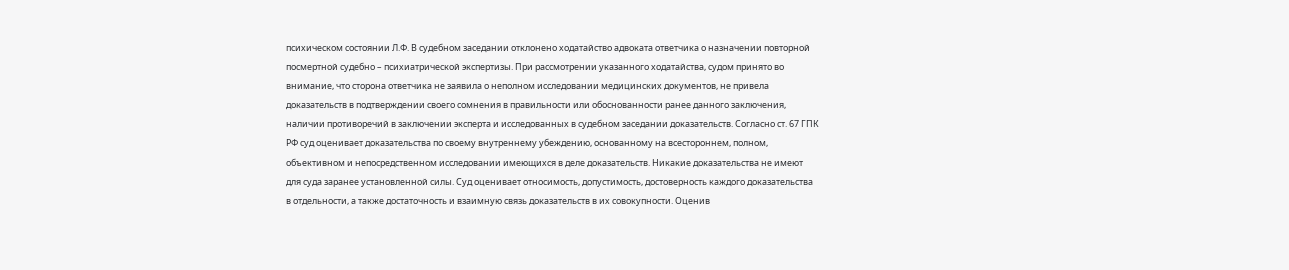психическом состоянии Л.Ф. В судебном заседании отклонено ходатайство адвоката ответчика о назначении повторной посмертной судебно – психиатрической экспертизы. При рассмотрении указанного ходатайства, судом принято во внимание, что сторона ответчика не заявила о неполном исследовании медицинских документов, не привела доказательств в подтверждении своего сомнения в правильности или обоснованности ранее данного заключения, наличии противоречий в заключении эксперта и исследованных в судебном заседании доказательств. Согласно ст. 67 ГПК РФ суд оценивает доказательства по своему внутреннему убеждению, основанному на всестороннем, полном, объективном и непосредственном исследовании имеющихся в деле доказательств. Никакие доказательства не имеют для суда заранее установленной силы. Суд оценивает относимость, допустимость, достоверность каждого доказательства в отдельности, а также достаточность и взаимную связь доказательств в их совокупности. Оценив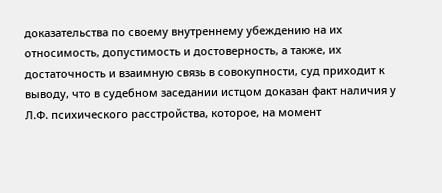доказательства по своему внутреннему убеждению на их относимость, допустимость и достоверность, а также, их достаточность и взаимную связь в совокупности, суд приходит к выводу, что в судебном заседании истцом доказан факт наличия у Л.Ф. психического расстройства, которое, на момент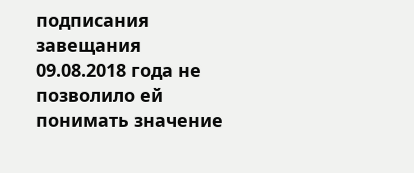подписания завещания 09.08.2018 года не позволило ей понимать значение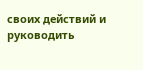своих действий и руководить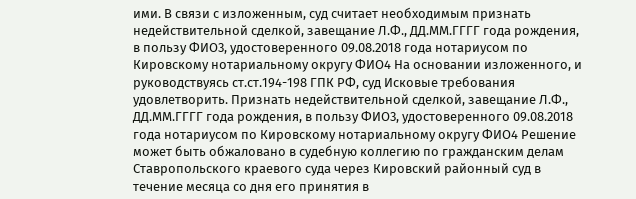ими. В связи с изложенным, суд считает необходимым признать недействительной сделкой, завещание Л.Ф., ДД.ММ.ГГГГ года рождения, в пользу ФИО3, удостоверенного 09.08.2018 года нотариусом по Кировскому нотариальному округу ФИО4 На основании изложенного, и руководствуясь ст.ст.194-198 ГПК РФ, суд Исковые требования удовлетворить. Признать недействительной сделкой, завещание Л.Ф., ДД.ММ.ГГГГ года рождения, в пользу ФИО3, удостоверенного 09.08.2018 года нотариусом по Кировскому нотариальному округу ФИО4 Решение может быть обжаловано в судебную коллегию по гражданским делам Ставропольского краевого суда через Кировский районный суд в течение месяца со дня его принятия в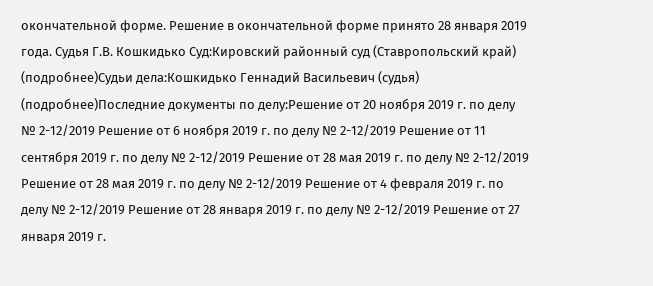окончательной форме. Решение в окончательной форме принято 28 января 2019 года. Судья Г.В. Кошкидько Суд:Кировский районный суд (Ставропольский край) (подробнее)Судьи дела:Кошкидько Геннадий Васильевич (судья) (подробнее)Последние документы по делу:Решение от 20 ноября 2019 г. по делу № 2-12/2019 Решение от 6 ноября 2019 г. по делу № 2-12/2019 Решение от 11 сентября 2019 г. по делу № 2-12/2019 Решение от 28 мая 2019 г. по делу № 2-12/2019 Решение от 28 мая 2019 г. по делу № 2-12/2019 Решение от 4 февраля 2019 г. по делу № 2-12/2019 Решение от 28 января 2019 г. по делу № 2-12/2019 Решение от 27 января 2019 г.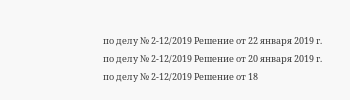по делу № 2-12/2019 Решение от 22 января 2019 г. по делу № 2-12/2019 Решение от 20 января 2019 г. по делу № 2-12/2019 Решение от 18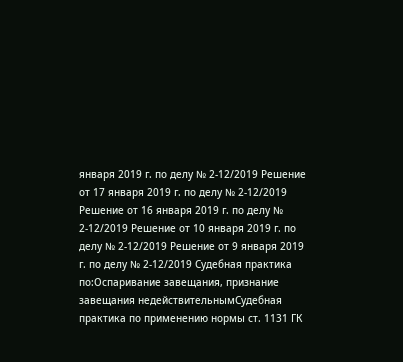января 2019 г. по делу № 2-12/2019 Решение от 17 января 2019 г. по делу № 2-12/2019 Решение от 16 января 2019 г. по делу № 2-12/2019 Решение от 10 января 2019 г. по делу № 2-12/2019 Решение от 9 января 2019 г. по делу № 2-12/2019 Судебная практика по:Оспаривание завещания, признание завещания недействительнымСудебная практика по применению нормы ст. 1131 ГК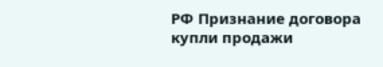РФ Признание договора купли продажи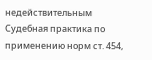недействительным Судебная практика по применению норм ст. 454,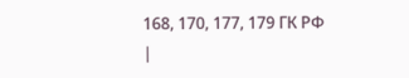168, 170, 177, 179 ГК РФ
|